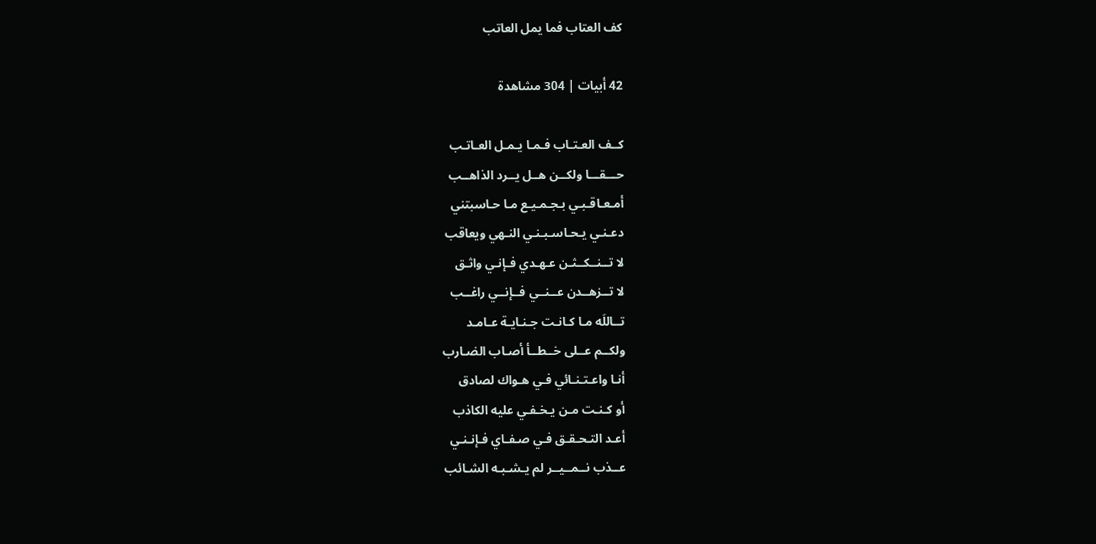كف العتاب فما يمل العاتب

42 أبيات | 304 مشاهدة

كــف العـتـاب فـمـا يـمـل العـاتـب
حـــقـــا ولكــن هــل يــرد الذاهــب
أمـعـاقـبـي بـجـمـيـع مـا حـاسبتني
دعـنـي يـحـاسـبـنـي النـهي ويعاقب
لا تــنــكــثـن عـهـدي فـإنـي واثـق
لا تــزهــدن عــنــي فــإنــي راغــب
تــاللَه مـا كـانـت جـنـايـة عـامـد
ولكــم عــلى خــطــأ أصـاب الضـارب
أنـا واعـتـنـائي فـي هـواك لصادق
أو كـنـت مـن يـخـفـي عليه الكاذب
أعـد التـحـقـق فـي صـفـاي فـإنـنـي
عــذب نــمــيــر لم يـشـبـه الشـائب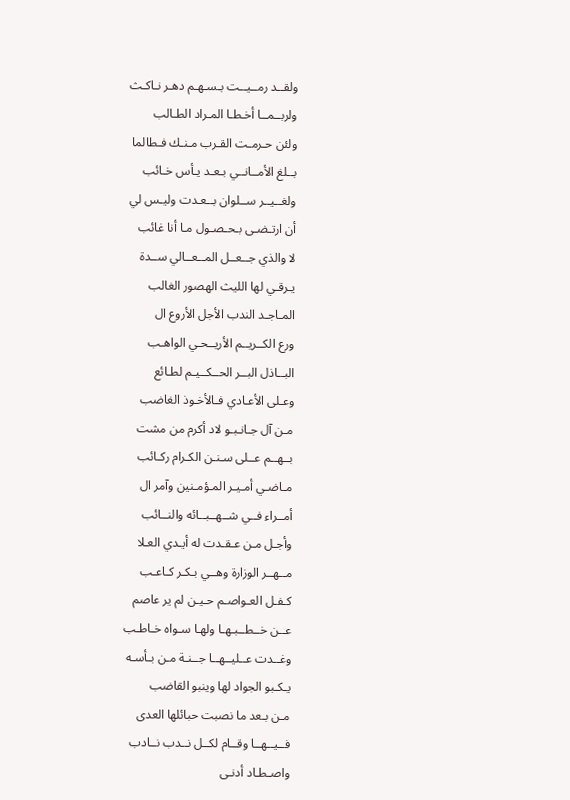ولقــد رمــيــت بـسـهـم دهـر نـاكـث
ولربــمــا أخـطـا المـراد الطـالب
ولئن حـرمـت القـرب مـنـك فـطالما
بــلغ الأمــانــي بـعـد يـأس خـائب
ولغــيــر ســلوان بــعـدت وليـس لي
أن ارتـضـى بـحـصـول مـا أنا غائب
لا والذي جــعــل المــعــالي ســدة
يـرقـي لها الليث الهصور الغالب
المـاجـد الندب الأجل الأروع ال
ورع الكــريــم الأريــحـي الواهـب
البــاذل البــر الحــكــيـم لطـائع
وعـلى الأعـادي فـالأخـوذ الغاضب
مـن آل جـانـبـو لاد أكرم من مشت
بــهــم عــلى سـنـن الكـرام ركـائب
مـاضـي أمـيـر المـؤمـنين وآمر ال
أمــراء فــي شــهــبــائه والنــائب
وأجـل مـن عـقـدت له أيـدي العـلا
مــهــر الوزارة وهــي بـكـر كـاعـب
كـفـل العـواصـم حـيـن لم ير عاصم
عــن خــطــبـهـا ولهـا سـواه خـاطـب
وغــدت عــليــهــا جــنـة مـن بـأسـه
يـكـبو الجواد لها وينبو القاضب
مـن بـعد ما نصبت حبائلها العدى
فــيــهــا وقــام لكــل نــدب نــادب
واصـطـاد أدنـى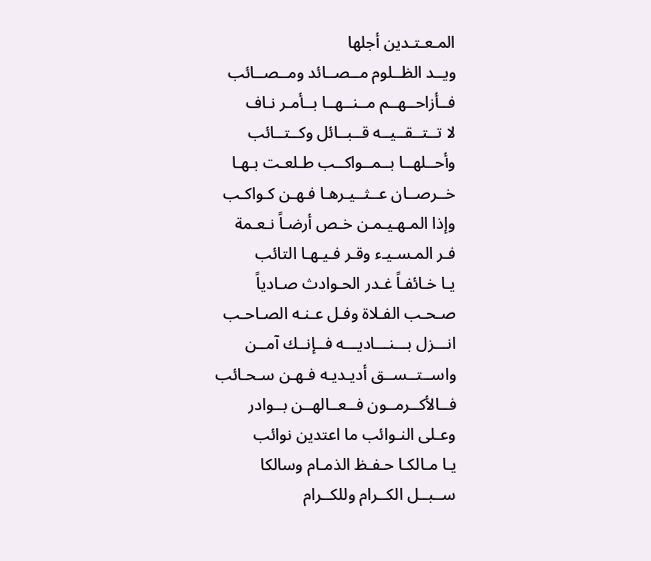المـعـتـدين أجلها
ويــد الظــلوم مــصــائد ومــصــائب
فــأزاحــهــم مــنــهــا بــأمـر نـاف
لا تــتــقــيــه قــبــائل وكــتــائب
وأحــلهــا بــمــواكــب طـلعـت بـهـا
خــرصــان عــثــيـرهـا فـهـن كـواكـب
وإذا المـهـيـمـن خـص أرضـاً نـعـمة
فـر المـسـيـء وقـر فـيـهـا التائب
يـا خـائفـاً غـدر الحـوادث صـادياً
صـحـب الفـلاة وفـل عـنـه الصـاحـب
انـــزل بـــنـــاديـــه فــإنــك آمــن
واســتــســق أديـديـه فـهـن سـحـائب
فــالأكــرمــون فــعــالهــن بــوادر
وعـلى النـوائب ما اعتدين نوائب
يـا مـالكـا حـفـظ الذمـام وسالكا
ســبــل الكــرام وللكــرام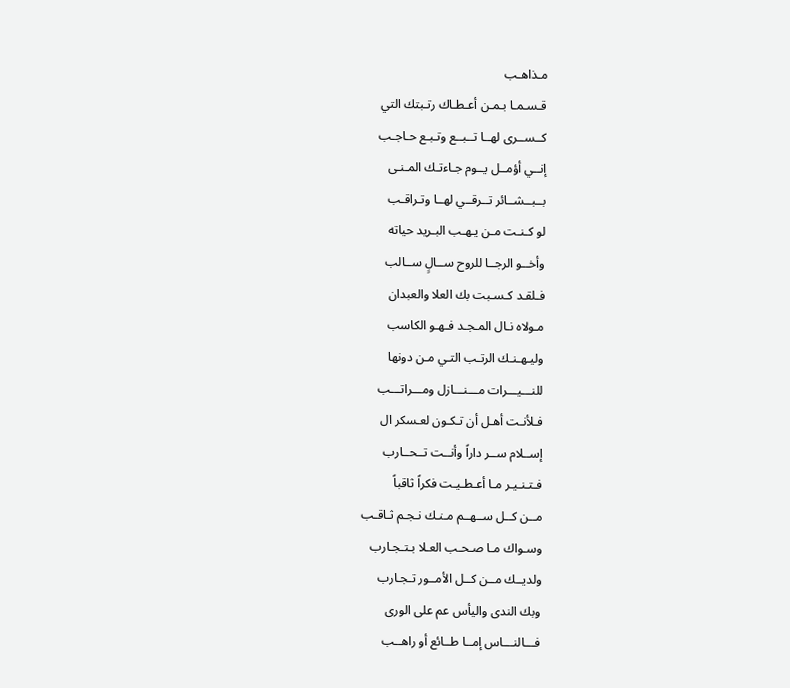مـذاهـب
قـسـمـا بـمـن أعـطـاك رتـبتك التي
كــســرى لهــا تــبــع وتـبـع حـاجـب
إنــي أؤمــل يــوم جـاءتـك المـنـى
بــبــشــائر تــرقــي لهــا وتـراقـب
لو كـنـت مـن يـهـب البـريد حياته
وأخــو الرجــا للروح ســالٍ ســالب
فـلقـد كـسـبت بك العلا والعبدان
مـولاه نـال المـجـد فـهـو الكاسب
وليـهـنـك الرتـب التـي مـن دونها
للنـــيـــرات مـــنـــازل ومـــراتـــب
فـلأنـت أهـل أن تـكـون لعـسكر ال
إســلام ســر داراً وأنــت تــحــارب
فـتـنـيـر مـا أعـطـيـت فكراً ثاقباً
مــن كــل ســهــم مـنـك نـجـم ثـاقـب
وسـواك مـا صـحـب العـلا بـتـجـارب
ولديــك مــن كــل الأمــور تـجـارب
وبك الندى واليأس عم على الورى
فـــالنـــاس إمــا طــائع أو راهــب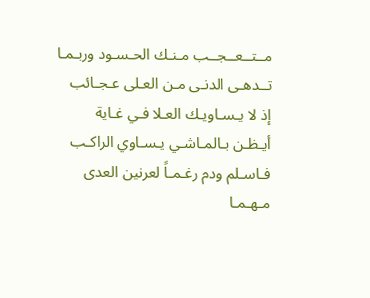مــتــعــجــب مـنـك الحـسـود وربـمـا
تــدهـى الدنـى مـن العـلى عـجـائب
إذ لا يـسـاويـك العـلا فـي غـاية
أيـظـن بـالمـاشـي يـسـاوي الراكـب
فـاسـلم ودم رغـمـاً لعرنين العدى
مـهـمـا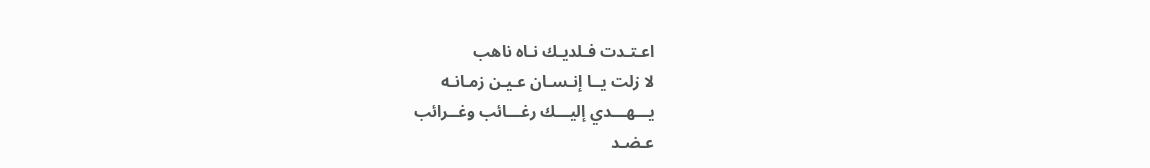اعـتـدت فـلديـك نـاه ناهب
لا زلت يــا إنـسـان عـيـن زمـانـه
يـــهـــدي إليـــك رغـــائب وغــرائب
عـضـد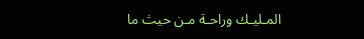المـليـك وراحـة مـن حيث ما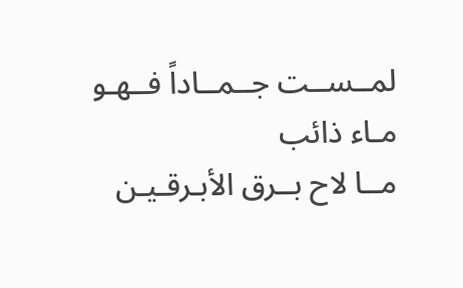لمــســت جــمــاداً فــهـو مـاء ذائب
مــا لاح بــرق الأبـرقـيـن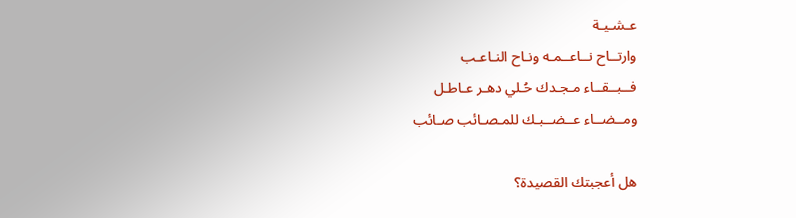عـشـيـة
وارتــاح نــاعــمـه ونـاح النـاعـب
فــبــقــاء مـجـدك حُـلي دهـر عـاطـل
ومــضــاء عــضــبـك للمـصـائب صـائب

هل أعجبتك القصيدة؟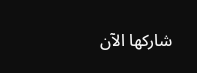شاركها الآن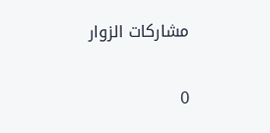مشاركات الزوار

0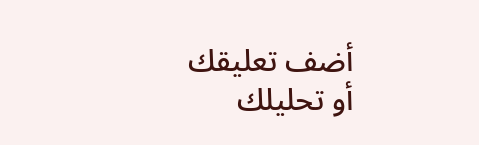أضف تعليقك أو تحليلك